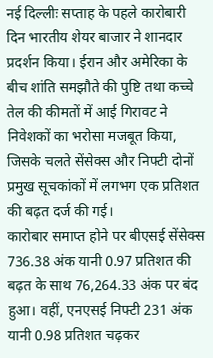नई दिल्लीः सप्ताह के पहले कारोबारी दिन भारतीय शेयर बाजार ने शानदार प्रदर्शन किया। ईरान और अमेरिका के बीच शांति समझौते की पुष्टि तथा कच्चे तेल की कीमतों में आई गिरावट ने निवेशकों का भरोसा मजबूत किया, जिसके चलते सेंसेक्स और निफ्टी दोनों प्रमुख सूचकांकों में लगभग एक प्रतिशत की बढ़त दर्ज की गई।
कारोबार समाप्त होने पर बीएसई सेंसेक्स 736.38 अंक यानी 0.97 प्रतिशत की बढ़त के साथ 76,264.33 अंक पर बंद हुआ। वहीं, एनएसई निफ्टी 231 अंक यानी 0.98 प्रतिशत चढ़कर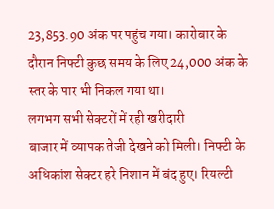23,853.90 अंक पर पहुंच गया। कारोबार के दौरान निफ्टी कुछ समय के लिए 24,000 अंक के स्तर के पार भी निकल गया था।
लगभग सभी सेक्टरों में रही खरीदारी
बाजार में व्यापक तेजी देखने को मिली। निफ्टी के अधिकांश सेक्टर हरे निशान में बंद हुए। रियल्टी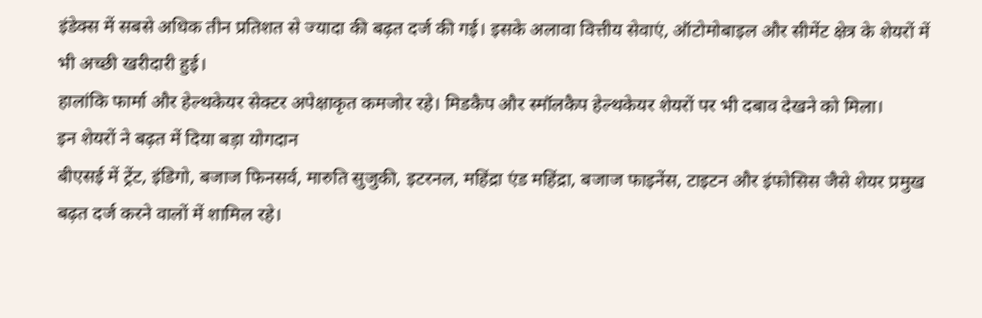इंडेक्स में सबसे अधिक तीन प्रतिशत से ज्यादा की बढ़त दर्ज की गई। इसके अलावा वित्तीय सेवाएं, ऑटोमोबाइल और सीमेंट क्षेत्र के शेयरों में भी अच्छी खरीदारी हुई।
हालांकि फार्मा और हेल्थकेयर सेक्टर अपेक्षाकृत कमजोर रहे। मिडकैप और स्मॉलकैप हेल्थकेयर शेयरों पर भी दबाव देखने को मिला।
इन शेयरों ने बढ़त में दिया बड़ा योगदान
बीएसई में ट्रेंट, इंडिगो, बजाज फिनसर्व, मारुति सुजुकी, इटरनल, महिंद्रा एंड महिंद्रा, बजाज फाइनेंस, टाइटन और इंफोसिस जैसे शेयर प्रमुख बढ़त दर्ज करने वालों में शामिल रहे।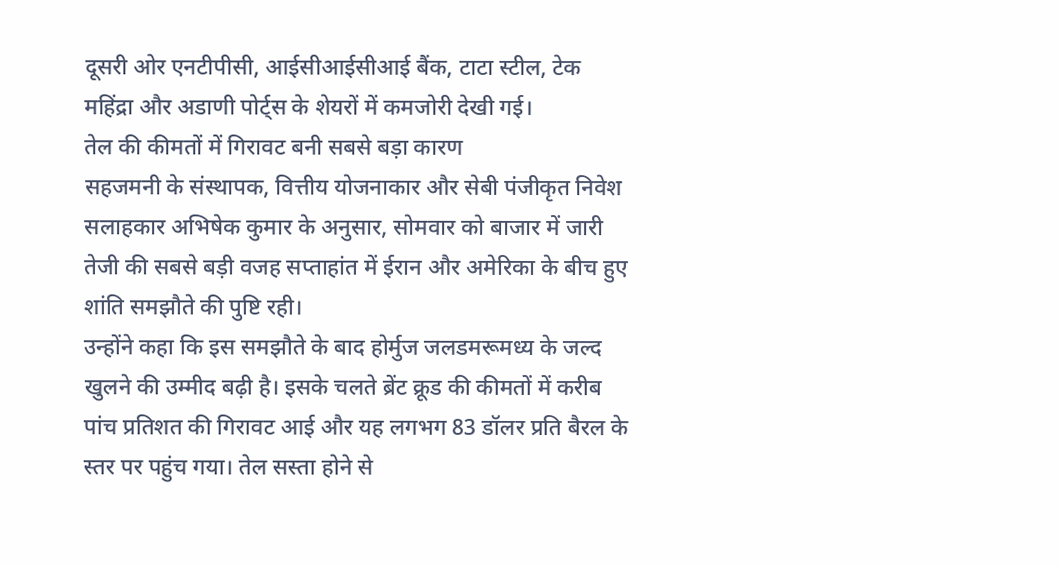दूसरी ओर एनटीपीसी, आईसीआईसीआई बैंक, टाटा स्टील, टेक महिंद्रा और अडाणी पोर्ट्स के शेयरों में कमजोरी देखी गई।
तेल की कीमतों में गिरावट बनी सबसे बड़ा कारण
सहजमनी के संस्थापक, वित्तीय योजनाकार और सेबी पंजीकृत निवेश सलाहकार अभिषेक कुमार के अनुसार, सोमवार को बाजार में जारी तेजी की सबसे बड़ी वजह सप्ताहांत में ईरान और अमेरिका के बीच हुए शांति समझौते की पुष्टि रही।
उन्होंने कहा कि इस समझौते के बाद होर्मुज जलडमरूमध्य के जल्द खुलने की उम्मीद बढ़ी है। इसके चलते ब्रेंट क्रूड की कीमतों में करीब पांच प्रतिशत की गिरावट आई और यह लगभग 83 डॉलर प्रति बैरल के स्तर पर पहुंच गया। तेल सस्ता होने से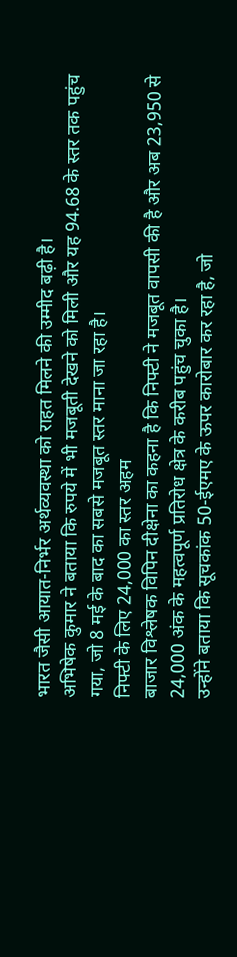भारत जैसी आयात-निर्भर अर्थव्यवस्था को राहत मिलने की उम्मीद बढ़ी है।
अभिषेक कुमार ने बताया कि रुपये में भी मजबूती देखने को मिली और यह 94.68 के स्तर तक पहुंच गया, जो 8 मई के बाद का सबसे मजबूत स्तर माना जा रहा है।
निफ्टी के लिए 24,000 का स्तर अहम
बाजार विश्लेषक विपिन दीक्षेना का कहना है कि निफ्टी ने मजबूत वापसी की है और अब 23,950 से 24,000 अंक के महत्वपूर्ण प्रतिरोध क्षेत्र के करीब पहुंच चुका है।
उन्होंने बताया कि सूचकांक 50-ईएमए के ऊपर कारोबार कर रहा है, जो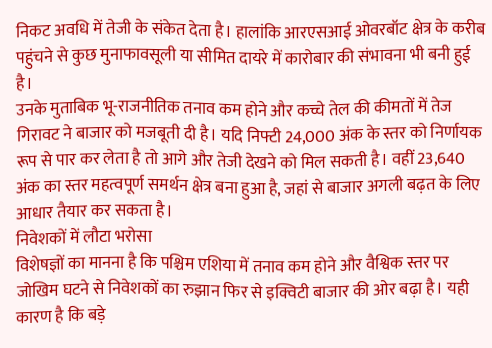निकट अवधि में तेजी के संकेत देता है। हालांकि आरएसआई ओवरबॉट क्षेत्र के करीब पहुंचने से कुछ मुनाफावसूली या सीमित दायरे में कारोबार की संभावना भी बनी हुई है।
उनके मुताबिक भू-राजनीतिक तनाव कम होने और कच्चे तेल की कीमतों में तेज गिरावट ने बाजार को मजबूती दी है। यदि निफ्टी 24,000 अंक के स्तर को निर्णायक रूप से पार कर लेता है तो आगे और तेजी देखने को मिल सकती है। वहीं 23,640 अंक का स्तर महत्वपूर्ण समर्थन क्षेत्र बना हुआ है, जहां से बाजार अगली बढ़त के लिए आधार तैयार कर सकता है।
निवेशकों में लौटा भरोसा
विशेषज्ञों का मानना है कि पश्चिम एशिया में तनाव कम होने और वैश्विक स्तर पर जोखिम घटने से निवेशकों का रुझान फिर से इक्विटी बाजार की ओर बढ़ा है। यही कारण है कि बड़े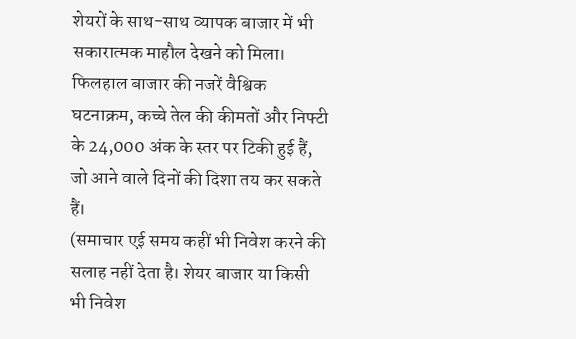शेयरों के साथ-साथ व्यापक बाजार में भी सकारात्मक माहौल देखने को मिला।
फिलहाल बाजार की नजरें वैश्विक घटनाक्रम, कच्चे तेल की कीमतों और निफ्टी के 24,000 अंक के स्तर पर टिकी हुई हैं, जो आने वाले दिनों की दिशा तय कर सकते हैं।
(समाचार एई समय कहीं भी निवेश करने की सलाह नहीं देता है। शेयर बाजार या किसी भी निवेश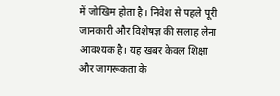में जोखिम होता है। निवेश से पहले पूरी जानकारी और विशेषज्ञ की सलाह लेना आवश्यक है। यह खबर केवल शिक्षा और जागरूकता के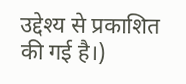उद्देश्य से प्रकाशित की गई है।)